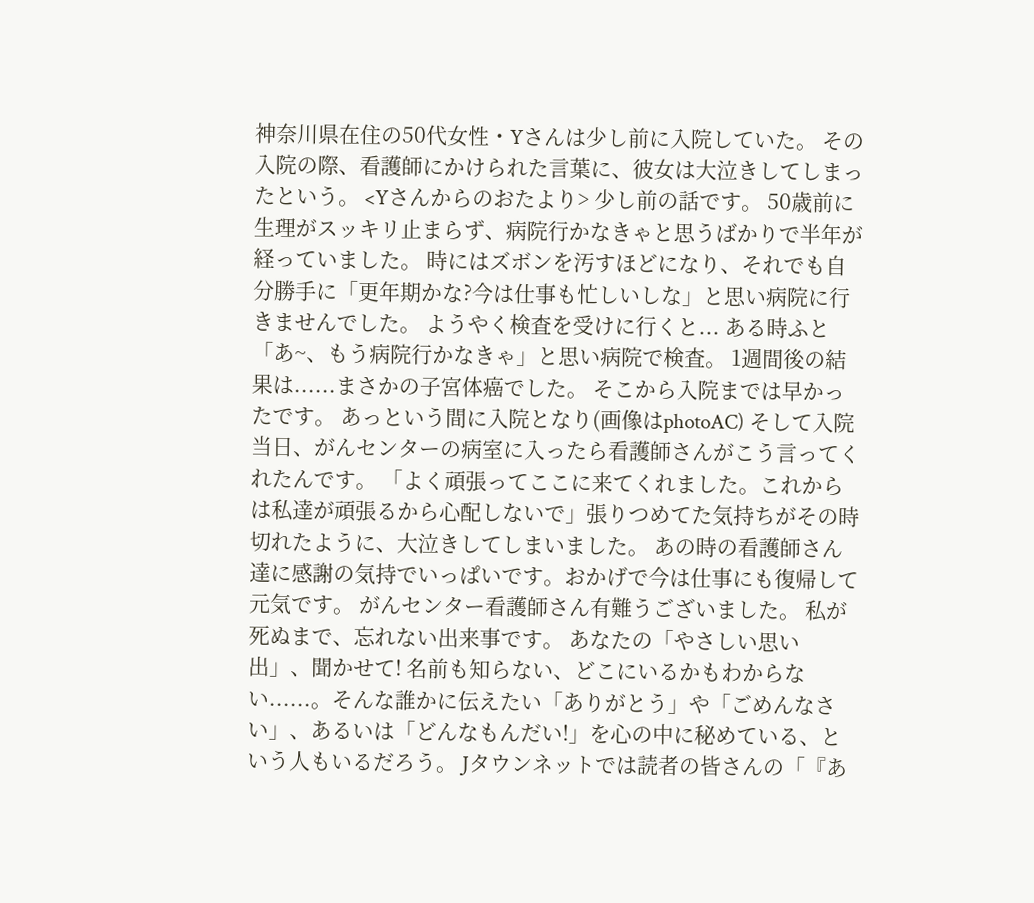神奈川県在住の50代女性・Yさんは少し前に入院していた。 その入院の際、看護師にかけられた言葉に、彼女は大泣きしてしまったという。 <Yさんからのおたより> 少し前の話です。 50歳前に生理がスッキリ止まらず、病院行かなきゃと思うばかりで半年が経っていました。 時にはズボンを汚すほどになり、それでも自分勝手に「更年期かな?今は仕事も忙しいしな」と思い病院に行きませんでした。 ようやく検査を受けに行くと... ある時ふと「あ~、もう病院行かなきゃ」と思い病院で検査。 1週間後の結果は......まさかの子宮体癌でした。 そこから入院までは早かったです。 あっという間に入院となり(画像はphotoAC) そして入院当日、がんセンターの病室に入ったら看護師さんがこう言ってくれたんです。 「よく頑張ってここに来てくれました。これからは私達が頑張るから心配しないで」張りつめてた気持ちがその時切れたように、大泣きしてしまいました。 あの時の看護師さん達に感謝の気持でいっぱいです。おかげで今は仕事にも復帰して元気です。 がんセンター看護師さん有難うございました。 私が死ぬまで、忘れない出来事です。 あなたの「やさしい思い出」、聞かせて! 名前も知らない、どこにいるかもわからない......。そんな誰かに伝えたい「ありがとう」や「ごめんなさい」、あるいは「どんなもんだい!」を心の中に秘めている、という人もいるだろう。 Jタウンネットでは読者の皆さんの「『あ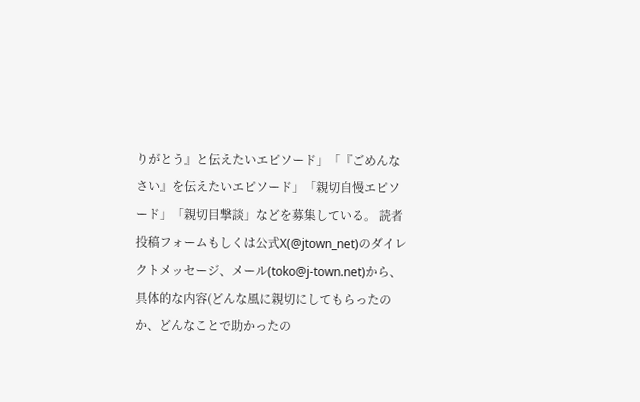りがとう』と伝えたいエピソード」「『ごめんなさい』を伝えたいエピソード」「親切自慢エピソード」「親切目撃談」などを募集している。 読者投稿フォームもしくは公式X(@jtown_net)のダイレクトメッセージ、メール(toko@j-town.net)から、具体的な内容(どんな風に親切にしてもらったのか、どんなことで助かったの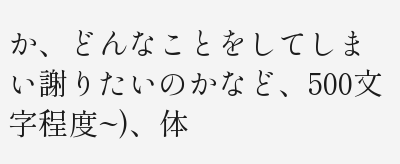か、どんなことをしてしまい謝りたいのかなど、500文字程度~)、体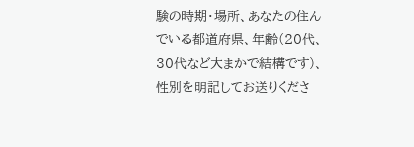験の時期・場所、あなたの住んでいる都道府県、年齢(20代、30代など大まかで結構です)、性別を明記してお送りくださ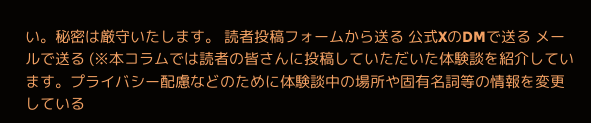い。秘密は厳守いたします。 読者投稿フォームから送る 公式XのDMで送る メールで送る (※本コラムでは読者の皆さんに投稿していただいた体験談を紹介しています。プライバシー配慮などのために体験談中の場所や固有名詞等の情報を変更している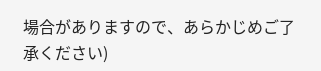場合がありますので、あらかじめご了承ください)